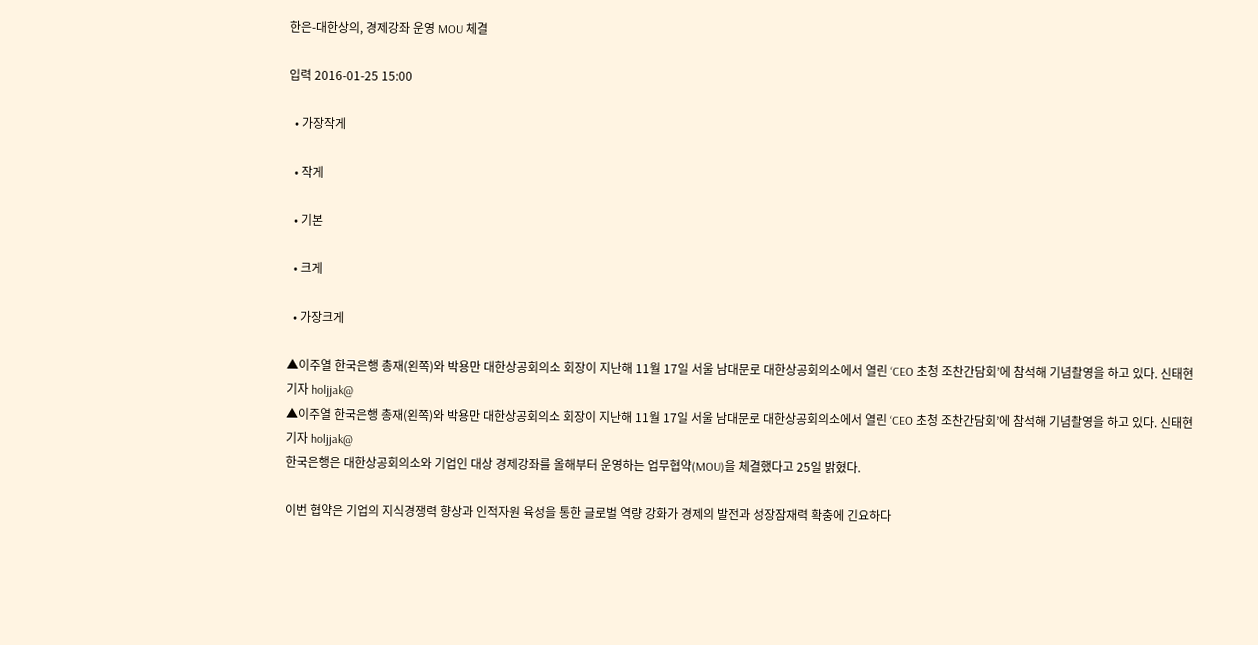한은-대한상의, 경제강좌 운영 MOU 체결

입력 2016-01-25 15:00

  • 가장작게

  • 작게

  • 기본

  • 크게

  • 가장크게

▲이주열 한국은행 총재(왼쪽)와 박용만 대한상공회의소 회장이 지난해 11월 17일 서울 남대문로 대한상공회의소에서 열린 ‘CEO 초청 조찬간담회’에 참석해 기념촬영을 하고 있다. 신태현 기자 holjjak@
▲이주열 한국은행 총재(왼쪽)와 박용만 대한상공회의소 회장이 지난해 11월 17일 서울 남대문로 대한상공회의소에서 열린 ‘CEO 초청 조찬간담회’에 참석해 기념촬영을 하고 있다. 신태현 기자 holjjak@
한국은행은 대한상공회의소와 기업인 대상 경제강좌를 올해부터 운영하는 업무협약(MOU)을 체결했다고 25일 밝혔다.

이번 협약은 기업의 지식경쟁력 향상과 인적자원 육성을 통한 글로벌 역량 강화가 경제의 발전과 성장잠재력 확충에 긴요하다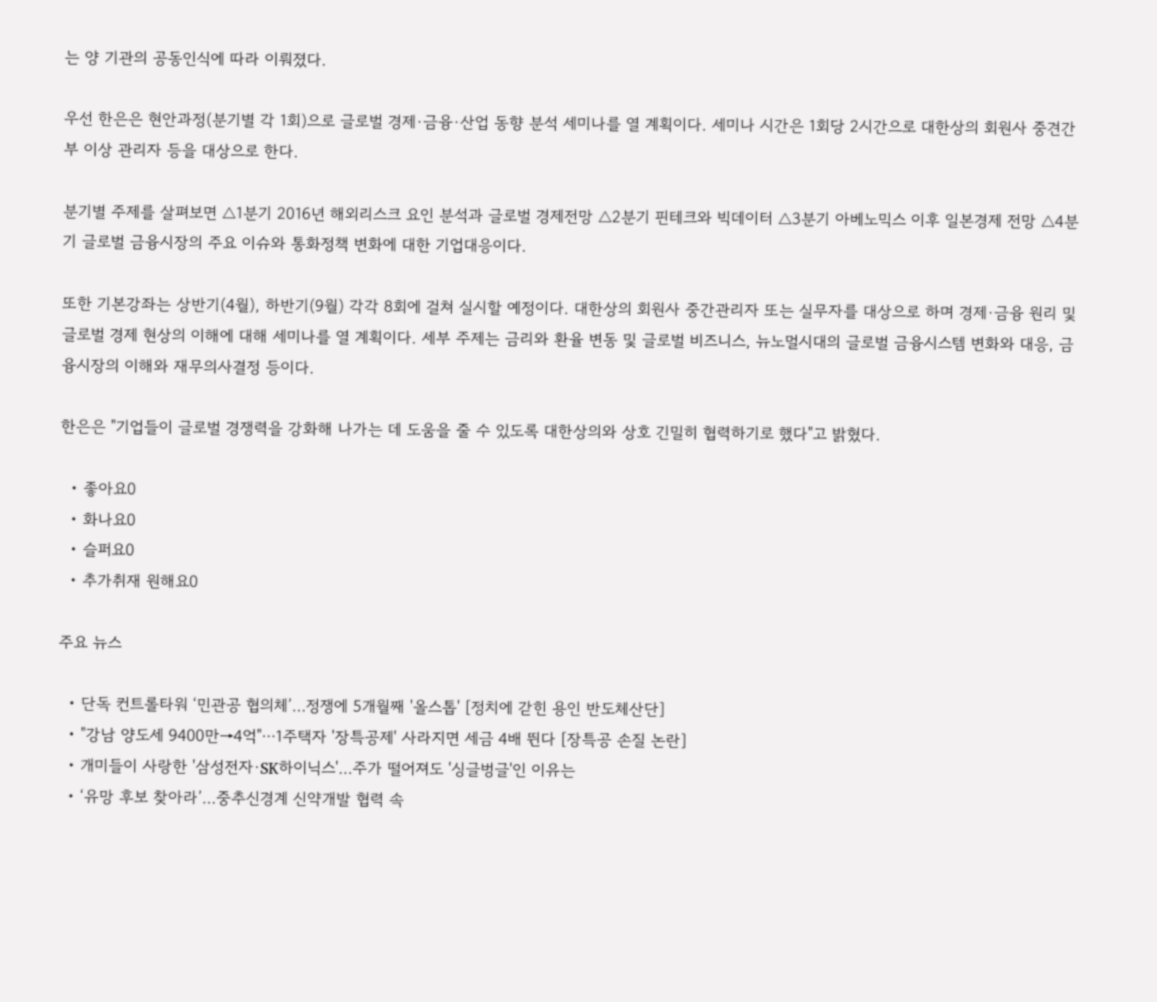는 양 기관의 공동인식에 따라 이뤄졌다.

우선 한은은 현안과정(분기별 각 1회)으로 글로벌 경제·금융·산업 동향 분석 세미나를 열 계획이다. 세미나 시간은 1회당 2시간으로 대한상의 회원사 중견간부 이상 관리자 등을 대상으로 한다.

분기별 주제를 살펴보면 △1분기 2016년 해외리스크 요인 분석과 글로벌 경제전망 △2분기 핀테크와 빅데이터 △3분기 아베노믹스 이후 일본경제 전망 △4분기 글로벌 금융시장의 주요 이슈와 통화정책 변화에 대한 기업대응이다.

또한 기본강좌는 상반기(4월), 하반기(9월) 각각 8회에 걸쳐 실시할 예정이다. 대한상의 회원사 중간관리자 또는 실무자를 대상으로 하며 경제·금융 원리 및 글로벌 경제 현상의 이해에 대해 세미나를 열 계획이다. 세부 주제는 금리와 환율 변동 및 글로벌 비즈니스, 뉴노멀시대의 글로벌 금융시스템 변화와 대응, 금융시장의 이해와 재무의사결정 등이다.

한은은 "기업들이 글로벌 경쟁력을 강화해 나가는 데 도움을 줄 수 있도록 대한상의와 상호 긴밀히 협력하기로 했다"고 밝혔다.

  • 좋아요0
  • 화나요0
  • 슬퍼요0
  • 추가취재 원해요0

주요 뉴스

  • 단독 컨트롤타워 ‘민관공 협의체’…정쟁에 5개월째 '올스톱' [정치에 갇힌 용인 반도체산단]
  • "강남 양도세 9400만→4억"⋯1주택자 '장특공제' 사라지면 세금 4배 뛴다 [장특공 손질 논란]
  • 개미들이 사랑한 '삼성전자·SK하이닉스'…주가 떨어져도 '싱글벙글'인 이유는
  • ‘유망 후보 찾아라’…중추신경계 신약개발 협력 속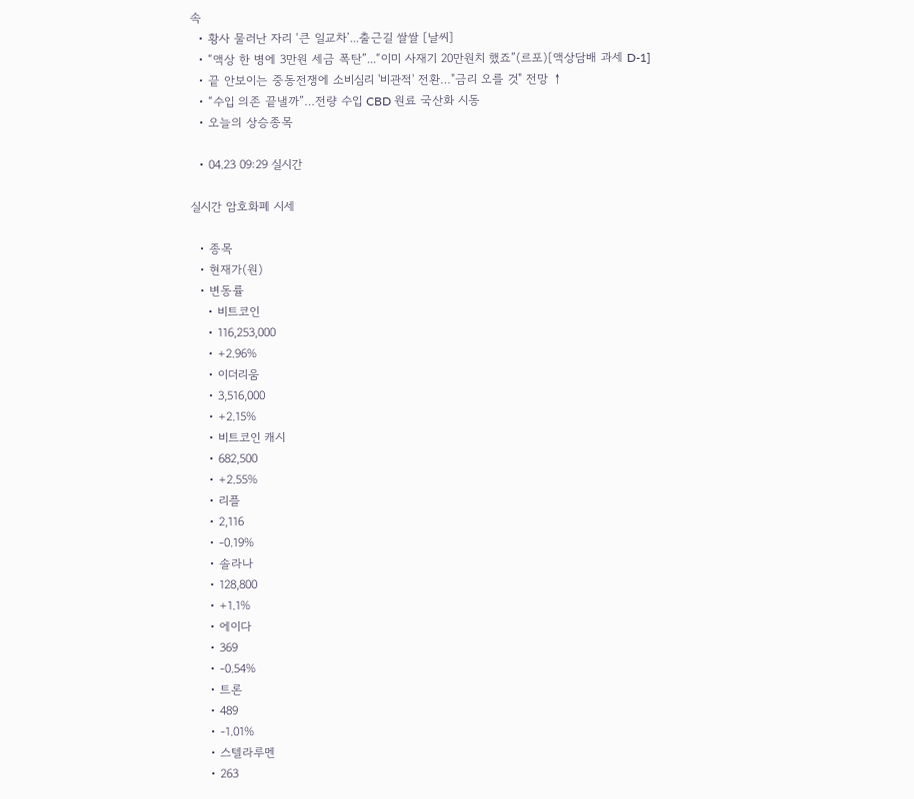속
  • 황사 물러난 자리 ‘큰 일교차’...출근길 쌀쌀 [날씨]
  • “액상 한 병에 3만원 세금 폭탄”...“이미 사재기 20만원치 했죠”(르포)[액상담배 과세 D-1]
  • 끝 안보이는 중동전쟁에 소비심리 '비관적' 전환…"금리 오를 것" 전망 ↑
  • “수입 의존 끝낼까”…전량 수입 CBD 원료 국산화 시동
  • 오늘의 상승종목

  • 04.23 09:29 실시간

실시간 암호화폐 시세

  • 종목
  • 현재가(원)
  • 변동률
    • 비트코인
    • 116,253,000
    • +2.96%
    • 이더리움
    • 3,516,000
    • +2.15%
    • 비트코인 캐시
    • 682,500
    • +2.55%
    • 리플
    • 2,116
    • -0.19%
    • 솔라나
    • 128,800
    • +1.1%
    • 에이다
    • 369
    • -0.54%
    • 트론
    • 489
    • -1.01%
    • 스텔라루멘
    • 263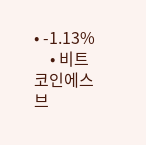• -1.13%
    • 비트코인에스브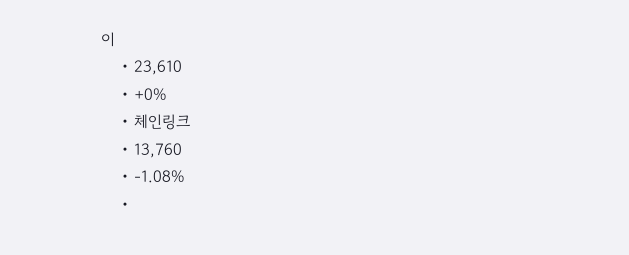이
    • 23,610
    • +0%
    • 체인링크
    • 13,760
    • -1.08%
    •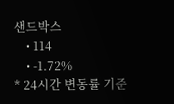샌드박스
    • 114
    • -1.72%
* 24시간 변동률 기준